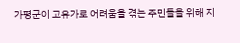가평군이 고유가로 어려움을 겪는 주민들을 위해 지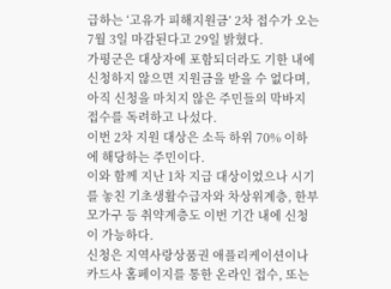급하는 ‘고유가 피해지원금’ 2차 접수가 오는 7월 3일 마감된다고 29일 밝혔다.
가평군은 대상자에 포함되더라도 기한 내에 신청하지 않으면 지원금을 받을 수 없다며, 아직 신청을 마치지 않은 주민들의 막바지 접수를 독려하고 나섰다.
이번 2차 지원 대상은 소득 하위 70% 이하에 해당하는 주민이다.
이와 함께 지난 1차 지급 대상이었으나 시기를 놓친 기초생활수급자와 차상위계층, 한부모가구 등 취약계층도 이번 기간 내에 신청이 가능하다.
신청은 지역사랑상품권 애플리케이션이나 카드사 홈페이지를 통한 온라인 접수, 또는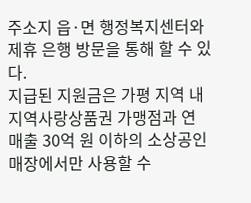주소지 읍·면 행정복지센터와 제휴 은행 방문을 통해 할 수 있다.
지급된 지원금은 가평 지역 내 지역사랑상품권 가맹점과 연 매출 30억 원 이하의 소상공인 매장에서만 사용할 수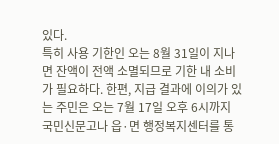있다.
특히 사용 기한인 오는 8월 31일이 지나면 잔액이 전액 소멸되므로 기한 내 소비가 필요하다. 한편, 지급 결과에 이의가 있는 주민은 오는 7월 17일 오후 6시까지 국민신문고나 읍·면 행정복지센터를 통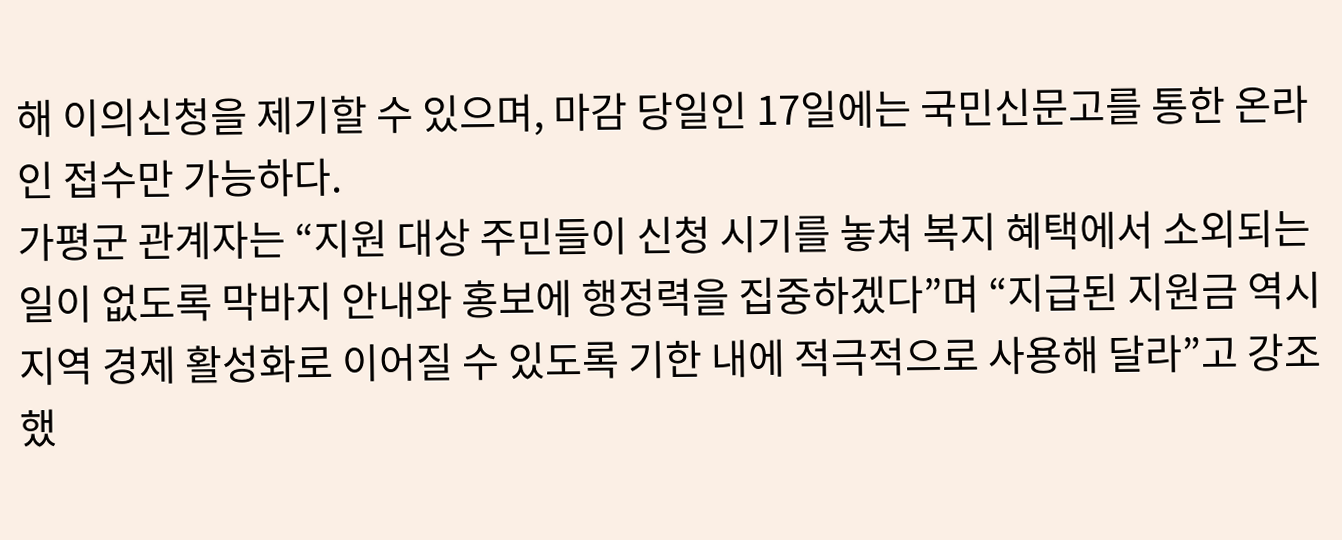해 이의신청을 제기할 수 있으며, 마감 당일인 17일에는 국민신문고를 통한 온라인 접수만 가능하다.
가평군 관계자는 “지원 대상 주민들이 신청 시기를 놓쳐 복지 혜택에서 소외되는 일이 없도록 막바지 안내와 홍보에 행정력을 집중하겠다”며 “지급된 지원금 역시 지역 경제 활성화로 이어질 수 있도록 기한 내에 적극적으로 사용해 달라”고 강조했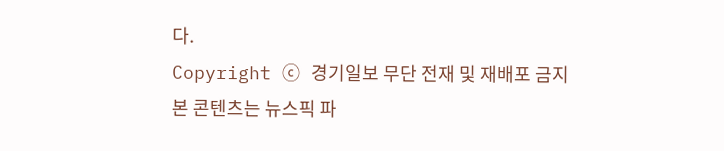다.
Copyright ⓒ 경기일보 무단 전재 및 재배포 금지
본 콘텐츠는 뉴스픽 파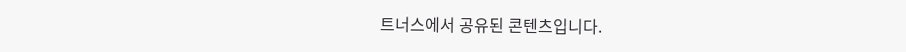트너스에서 공유된 콘텐츠입니다.